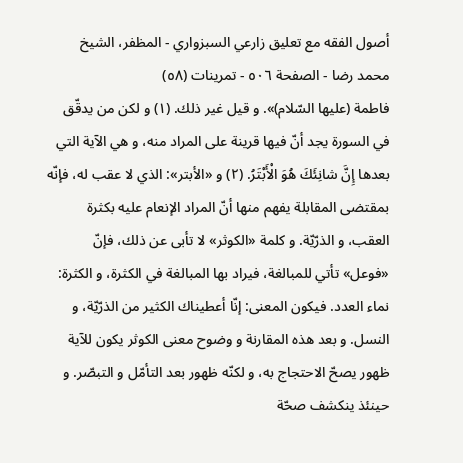أصول الفقه مع تعليق زارعي السبزواري - المظفر، الشيخ محمد رضا - الصفحة ٥٠٦ - تمرينات (٥٨)
فاطمة (عليها السّلام)». و قيل غير ذلك. (١) و لكن من يدقّق في السورة يجد أنّ فيها قرينة على المراد منه، و هي الآية التي بعدها إِنَّ شانِئَكَ هُوَ الْأَبْتَرُ. (٢) و «الأبتر»: الذي لا عقب له، فإنّه بمقتضى المقابلة يفهم منها أنّ المراد الإنعام عليه بكثرة العقب، و الذرّيّة. و كلمة «الكوثر» لا تأبى عن ذلك، فإنّ «فوعل» تأتي للمبالغة، فيراد بها المبالغة في الكثرة، و الكثرة: نماء العدد. فيكون المعنى: إنّا أعطيناك الكثير من الذرّيّة، و النسل. و بعد هذه المقارنة و وضوح معنى الكوثر يكون للآية ظهور يصحّ الاحتجاج به، و لكنّه ظهور بعد التأمّل و التبصّر. و حينئذ ينكشف صحّة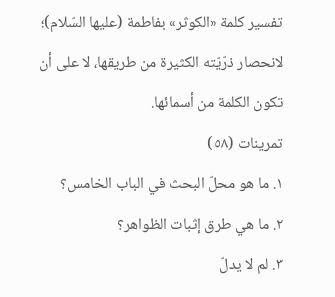تفسير كلمة «الكوثر» بفاطمة (عليها السّلام)؛ لانحصار ذرّيّته الكثيرة من طريقها، لا على أن تكون الكلمة من أسمائها.
تمرينات (٥٨)
١. ما هو محلّ البحث في الباب الخامس؟
٢. ما هي طرق إثبات الظواهر؟
٣. لم لا يدلّ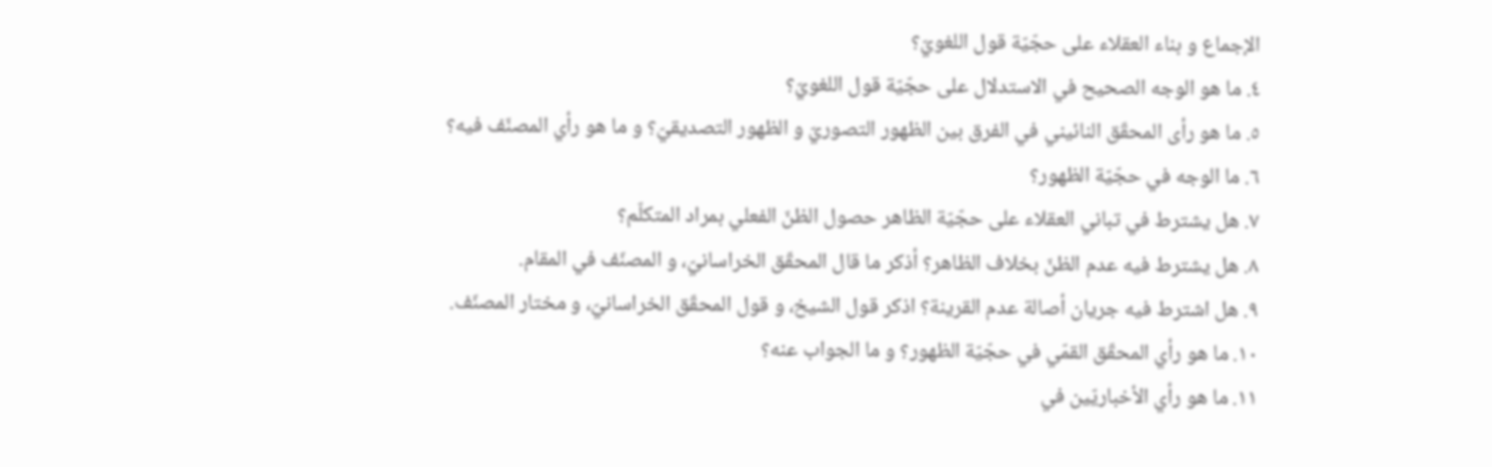الإجماع و بناء العقلاء على حجّيّة قول اللغويّ؟
٤. ما هو الوجه الصحيح في الاستدلال على حجّيّة قول اللغويّ؟
٥. ما هو رأى المحقّق النائيني في الفرق بين الظهور التصوريّ و الظهور التصديقيّ؟ و ما هو رأي المصنّف فيه؟
٦. ما الوجه في حجّيّة الظهور؟
٧. هل يشترط في تباني العقلاء على حجّيّة الظاهر حصول الظنّ الفعلي بمراد المتكلّم؟
٨. هل يشترط فيه عدم الظنّ بخلاف الظاهر؟ أذكر ما قال المحقّق الخراسانيّ، و المصنّف في المقام.
٩. هل اشترط فيه جريان أصالة عدم القرينة؟ اذكر قول الشيخ، و قول المحقّق الخراسانيّ، و مختار المصنّف.
١٠. ما هو رأي المحقّق القمّي في حجّيّة الظهور؟ و ما الجواب عنه؟
١١. ما هو رأي الأخباريّين في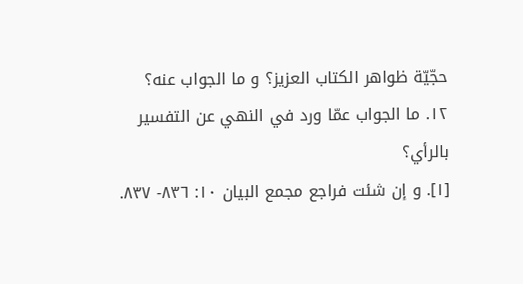حجّيّة ظواهر الكتاب العزيز؟ و ما الجواب عنه؟
١٢. ما الجواب عمّا ورد في النهي عن التفسير بالرأي؟
[١]. و إن شئت فراجع مجمع البيان ١٠: ٨٣٦- ٨٣٧.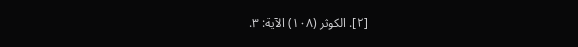[٢]. الكوثر (١٠٨) الآية: ٣.